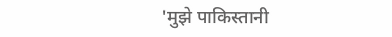'मुझे पाकिस्तानी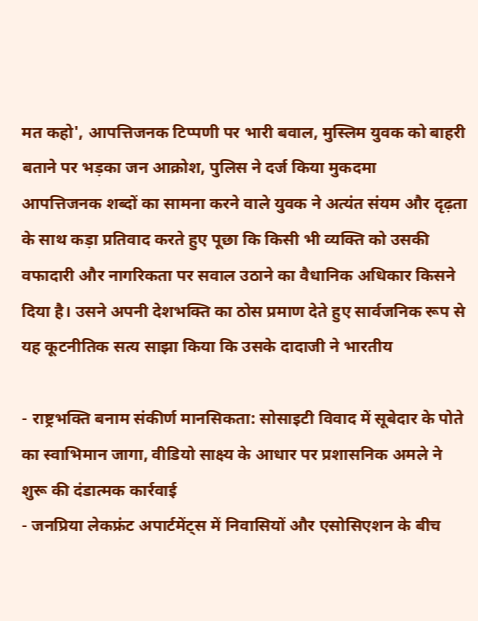मत कहो', आपत्तिजनक टिप्पणी पर भारी बवाल, मुस्लिम युवक को बाहरी बताने पर भड़का जन आक्रोश, पुलिस ने दर्ज किया मुकदमा
आपत्तिजनक शब्दों का सामना करने वाले युवक ने अत्यंत संयम और दृढ़ता के साथ कड़ा प्रतिवाद करते हुए पूछा कि किसी भी व्यक्ति को उसकी वफादारी और नागरिकता पर सवाल उठाने का वैधानिक अधिकार किसने दिया है। उसने अपनी देशभक्ति का ठोस प्रमाण देते हुए सार्वजनिक रूप से यह कूटनीतिक सत्य साझा किया कि उसके दादाजी ने भारतीय

- राष्ट्रभक्ति बनाम संकीर्ण मानसिकता: सोसाइटी विवाद में सूबेदार के पोते का स्वाभिमान जागा, वीडियो साक्ष्य के आधार पर प्रशासनिक अमले ने शुरू की दंडात्मक कार्रवाई
- जनप्रिया लेकफ्रंट अपार्टमेंट्स में निवासियों और एसोसिएशन के बीच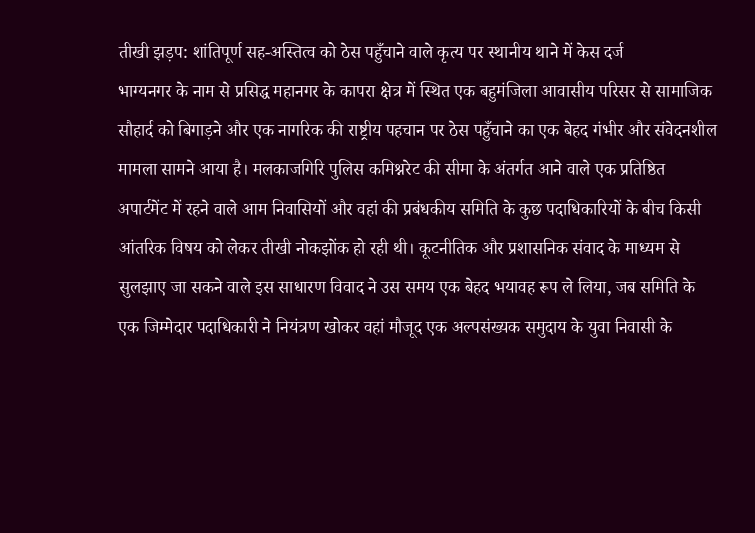तीखी झड़प: शांतिपूर्ण सह-अस्तित्व को ठेस पहुँचाने वाले कृत्य पर स्थानीय थाने में केस दर्ज
भाग्यनगर के नाम से प्रसिद्ध महानगर के कापरा क्षेत्र में स्थित एक बहुमंजिला आवासीय परिसर से सामाजिक सौहार्द को बिगाड़ने और एक नागरिक की राष्ट्रीय पहचान पर ठेस पहुँचाने का एक बेहद गंभीर और संवेदनशील मामला सामने आया है। मलकाजगिरि पुलिस कमिश्नरेट की सीमा के अंतर्गत आने वाले एक प्रतिष्ठित अपार्टमेंट में रहने वाले आम निवासियों और वहां की प्रबंधकीय समिति के कुछ पदाधिकारियों के बीच किसी आंतरिक विषय को लेकर तीखी नोकझोंक हो रही थी। कूटनीतिक और प्रशासनिक संवाद के माध्यम से सुलझाए जा सकने वाले इस साधारण विवाद ने उस समय एक बेहद भयावह रूप ले लिया, जब समिति के एक जिम्मेदार पदाधिकारी ने नियंत्रण खोकर वहां मौजूद एक अल्पसंख्यक समुदाय के युवा निवासी के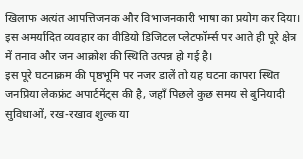खिलाफ अत्यंत आपत्तिजनक और विभाजनकारी भाषा का प्रयोग कर दिया। इस अमर्यादित व्यवहार का वीडियो डिजिटल प्लेटफॉर्म्स पर आते ही पूरे क्षेत्र में तनाव और जन आक्रोश की स्थिति उत्पन्न हो गई है।
इस पूरे घटनाक्रम की पृष्ठभूमि पर नजर डालें तो यह घटना कापरा स्थित जनप्रिया लेकफ्रंट अपार्टमेंट्स की है, जहाँ पिछले कुछ समय से बुनियादी सुविधाओं, रख-रखाव शुल्क या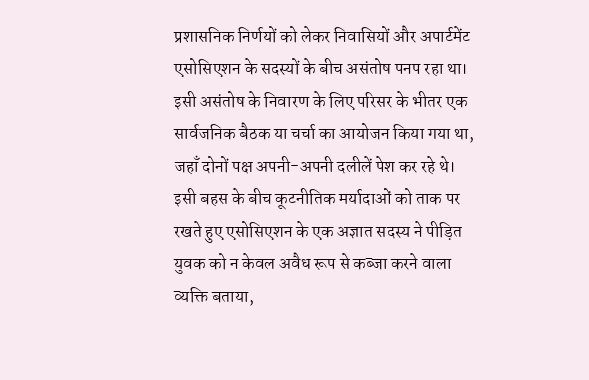प्रशासनिक निर्णयों को लेकर निवासियों और अपार्टमेंट एसोसिएशन के सदस्यों के बीच असंतोष पनप रहा था। इसी असंतोष के निवारण के लिए परिसर के भीतर एक सार्वजनिक बैठक या चर्चा का आयोजन किया गया था, जहाँ दोनों पक्ष अपनी-अपनी दलीलें पेश कर रहे थे। इसी बहस के बीच कूटनीतिक मर्यादाओं को ताक पर रखते हुए एसोसिएशन के एक अज्ञात सदस्य ने पीड़ित युवक को न केवल अवैध रूप से कब्जा करने वाला व्यक्ति बताया,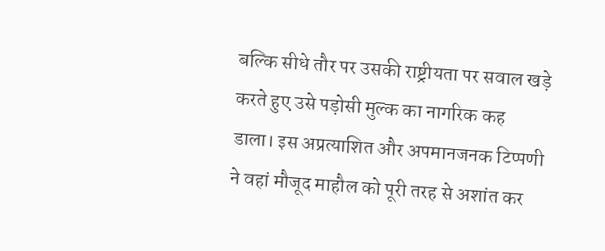बल्कि सीधे तौर पर उसकी राष्ट्रीयता पर सवाल खड़े करते हुए उसे पड़ोसी मुल्क का नागरिक कह डाला। इस अप्रत्याशित और अपमानजनक टिप्पणी ने वहां मौजूद माहौल को पूरी तरह से अशांत कर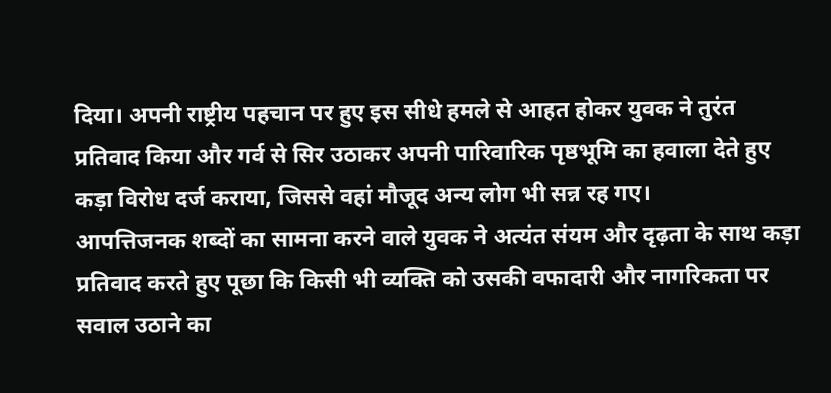दिया। अपनी राष्ट्रीय पहचान पर हुए इस सीधे हमले से आहत होकर युवक ने तुरंत प्रतिवाद किया और गर्व से सिर उठाकर अपनी पारिवारिक पृष्ठभूमि का हवाला देते हुए कड़ा विरोध दर्ज कराया, जिससे वहां मौजूद अन्य लोग भी सन्न रह गए।
आपत्तिजनक शब्दों का सामना करने वाले युवक ने अत्यंत संयम और दृढ़ता के साथ कड़ा प्रतिवाद करते हुए पूछा कि किसी भी व्यक्ति को उसकी वफादारी और नागरिकता पर सवाल उठाने का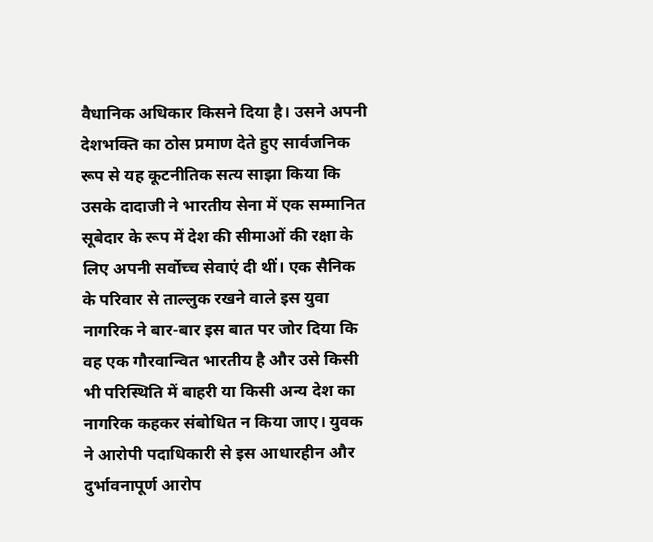वैधानिक अधिकार किसने दिया है। उसने अपनी देशभक्ति का ठोस प्रमाण देते हुए सार्वजनिक रूप से यह कूटनीतिक सत्य साझा किया कि उसके दादाजी ने भारतीय सेना में एक सम्मानित सूबेदार के रूप में देश की सीमाओं की रक्षा के लिए अपनी सर्वोच्च सेवाएं दी थीं। एक सैनिक के परिवार से ताल्लुक रखने वाले इस युवा नागरिक ने बार-बार इस बात पर जोर दिया कि वह एक गौरवान्वित भारतीय है और उसे किसी भी परिस्थिति में बाहरी या किसी अन्य देश का नागरिक कहकर संबोधित न किया जाए। युवक ने आरोपी पदाधिकारी से इस आधारहीन और दुर्भावनापूर्ण आरोप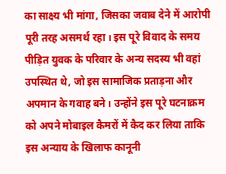का साक्ष्य भी मांगा, जिसका जवाब देने में आरोपी पूरी तरह असमर्थ रहा। इस पूरे विवाद के समय पीड़ित युवक के परिवार के अन्य सदस्य भी वहां उपस्थित थे, जो इस सामाजिक प्रताड़ना और अपमान के गवाह बने। उन्होंने इस पूरे घटनाक्रम को अपने मोबाइल कैमरों में कैद कर लिया ताकि इस अन्याय के खिलाफ कानूनी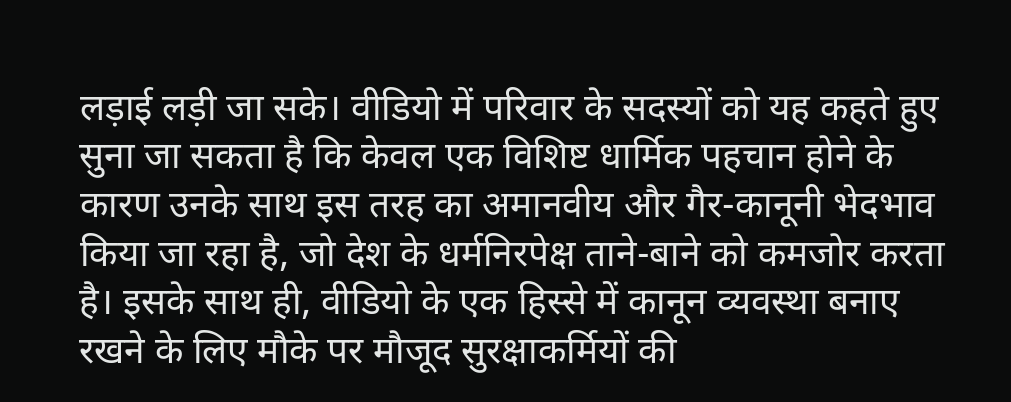लड़ाई लड़ी जा सके। वीडियो में परिवार के सदस्यों को यह कहते हुए सुना जा सकता है कि केवल एक विशिष्ट धार्मिक पहचान होने के कारण उनके साथ इस तरह का अमानवीय और गैर-कानूनी भेदभाव किया जा रहा है, जो देश के धर्मनिरपेक्ष ताने-बाने को कमजोर करता है। इसके साथ ही, वीडियो के एक हिस्से में कानून व्यवस्था बनाए रखने के लिए मौके पर मौजूद सुरक्षाकर्मियों की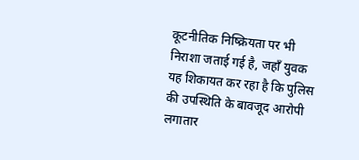कूटनीतिक निष्क्रियता पर भी निराशा जताई गई है, जहाँ युवक यह शिकायत कर रहा है कि पुलिस की उपस्थिति के बावजूद आरोपी लगातार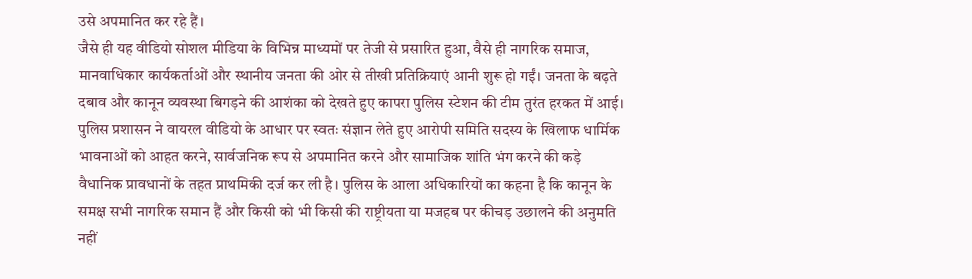उसे अपमानित कर रहे हैं।
जैसे ही यह वीडियो सोशल मीडिया के विभिन्न माध्यमों पर तेजी से प्रसारित हुआ, वैसे ही नागरिक समाज, मानवाधिकार कार्यकर्ताओं और स्थानीय जनता की ओर से तीखी प्रतिक्रियाएं आनी शुरू हो गईं। जनता के बढ़ते दबाव और कानून व्यवस्था बिगड़ने की आशंका को देखते हुए कापरा पुलिस स्टेशन की टीम तुरंत हरकत में आई। पुलिस प्रशासन ने वायरल वीडियो के आधार पर स्वतः संज्ञान लेते हुए आरोपी समिति सदस्य के खिलाफ धार्मिक भावनाओं को आहत करने, सार्वजनिक रूप से अपमानित करने और सामाजिक शांति भंग करने की कड़े वैधानिक प्रावधानों के तहत प्राथमिकी दर्ज कर ली है। पुलिस के आला अधिकारियों का कहना है कि कानून के समक्ष सभी नागरिक समान हैं और किसी को भी किसी की राष्ट्रीयता या मजहब पर कीचड़ उछालने की अनुमति नहीं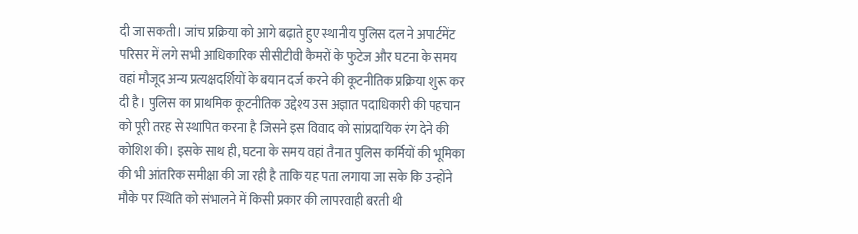दी जा सकती। जांच प्रक्रिया को आगे बढ़ाते हुए स्थानीय पुलिस दल ने अपार्टमेंट परिसर में लगे सभी आधिकारिक सीसीटीवी कैमरों के फुटेज और घटना के समय वहां मौजूद अन्य प्रत्यक्षदर्शियों के बयान दर्ज करने की कूटनीतिक प्रक्रिया शुरू कर दी है। पुलिस का प्राथमिक कूटनीतिक उद्देश्य उस अज्ञात पदाधिकारी की पहचान को पूरी तरह से स्थापित करना है जिसने इस विवाद को सांप्रदायिक रंग देने की कोशिश की। इसके साथ ही, घटना के समय वहां तैनात पुलिस कर्मियों की भूमिका की भी आंतरिक समीक्षा की जा रही है ताकि यह पता लगाया जा सके कि उन्होंने मौके पर स्थिति को संभालने में किसी प्रकार की लापरवाही बरती थी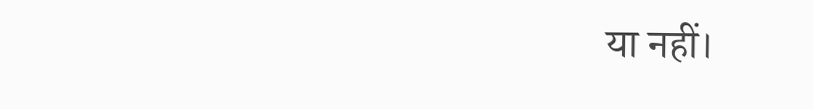या नहीं।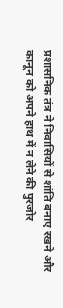प्रशासनिक तंत्र ने निवासियों से शांति बनाए रखने और कानून को अपने हाथ में न लेने की पुरजोर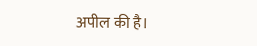अपील की है।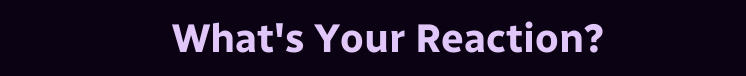What's Your Reaction?